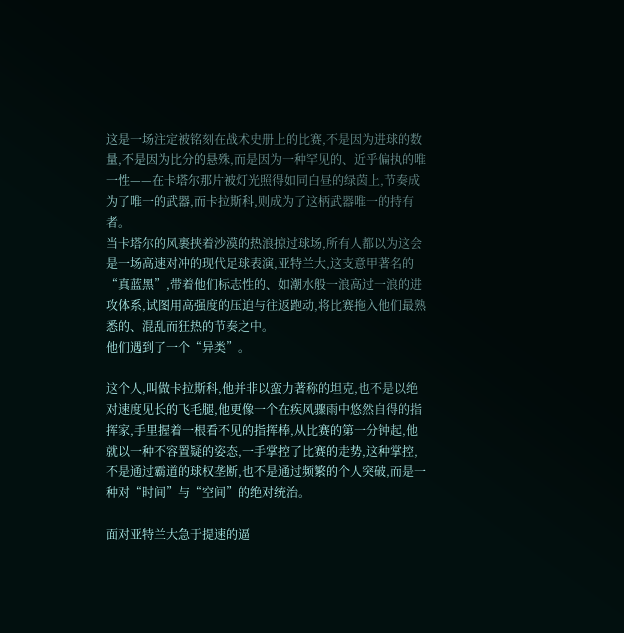这是一场注定被铭刻在战术史册上的比赛,不是因为进球的数量,不是因为比分的悬殊,而是因为一种罕见的、近乎偏执的唯一性——在卡塔尔那片被灯光照得如同白昼的绿茵上,节奏成为了唯一的武器,而卡拉斯科,则成为了这柄武器唯一的持有者。
当卡塔尔的风裹挟着沙漠的热浪掠过球场,所有人都以为这会是一场高速对冲的现代足球表演,亚特兰大,这支意甲著名的“真蓝黑”,带着他们标志性的、如潮水般一浪高过一浪的进攻体系,试图用高强度的压迫与往返跑动,将比赛拖入他们最熟悉的、混乱而狂热的节奏之中。
他们遇到了一个“异类”。

这个人,叫做卡拉斯科,他并非以蛮力著称的坦克,也不是以绝对速度见长的飞毛腿,他更像一个在疾风骤雨中悠然自得的指挥家,手里握着一根看不见的指挥棒,从比赛的第一分钟起,他就以一种不容置疑的姿态,一手掌控了比赛的走势,这种掌控,不是通过霸道的球权垄断,也不是通过频繁的个人突破,而是一种对“时间”与“空间”的绝对统治。

面对亚特兰大急于提速的逼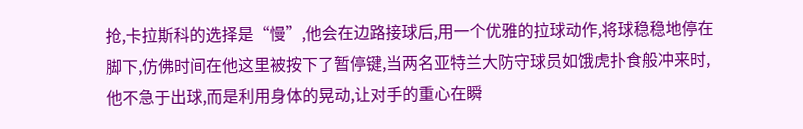抢,卡拉斯科的选择是“慢”,他会在边路接球后,用一个优雅的拉球动作,将球稳稳地停在脚下,仿佛时间在他这里被按下了暂停键,当两名亚特兰大防守球员如饿虎扑食般冲来时,他不急于出球,而是利用身体的晃动,让对手的重心在瞬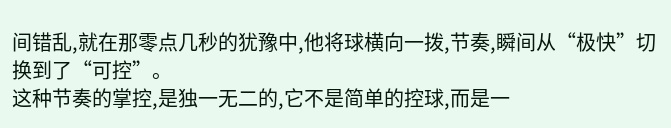间错乱,就在那零点几秒的犹豫中,他将球横向一拨,节奏,瞬间从“极快”切换到了“可控”。
这种节奏的掌控,是独一无二的,它不是简单的控球,而是一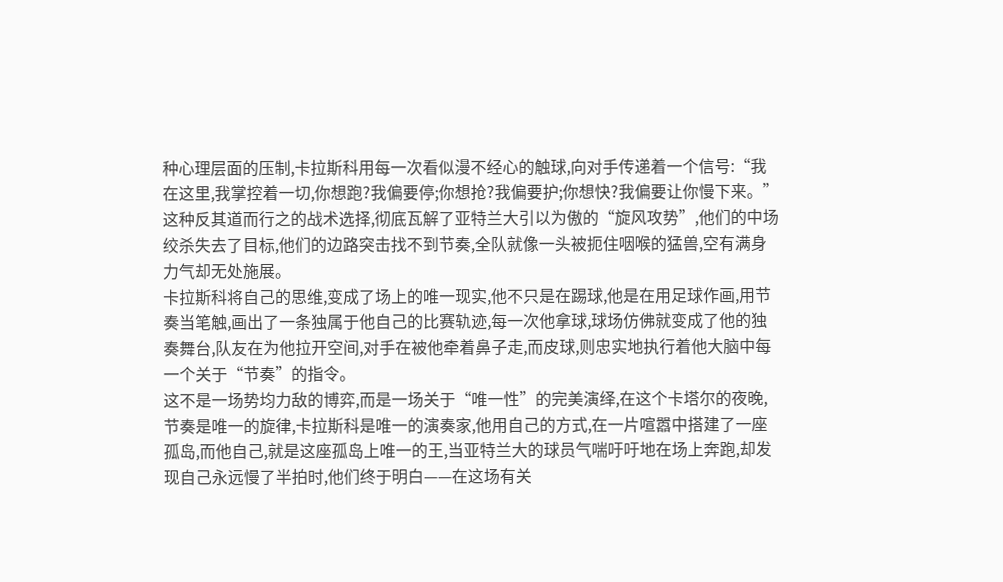种心理层面的压制,卡拉斯科用每一次看似漫不经心的触球,向对手传递着一个信号:“我在这里,我掌控着一切,你想跑?我偏要停;你想抢?我偏要护;你想快?我偏要让你慢下来。” 这种反其道而行之的战术选择,彻底瓦解了亚特兰大引以为傲的“旋风攻势”,他们的中场绞杀失去了目标,他们的边路突击找不到节奏,全队就像一头被扼住咽喉的猛兽,空有满身力气却无处施展。
卡拉斯科将自己的思维,变成了场上的唯一现实,他不只是在踢球,他是在用足球作画,用节奏当笔触,画出了一条独属于他自己的比赛轨迹,每一次他拿球,球场仿佛就变成了他的独奏舞台,队友在为他拉开空间,对手在被他牵着鼻子走,而皮球,则忠实地执行着他大脑中每一个关于“节奏”的指令。
这不是一场势均力敌的博弈,而是一场关于“唯一性”的完美演绎,在这个卡塔尔的夜晚,节奏是唯一的旋律,卡拉斯科是唯一的演奏家,他用自己的方式,在一片喧嚣中搭建了一座孤岛,而他自己,就是这座孤岛上唯一的王,当亚特兰大的球员气喘吁吁地在场上奔跑,却发现自己永远慢了半拍时,他们终于明白——在这场有关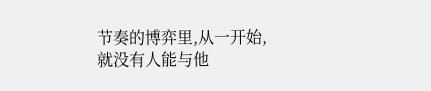节奏的博弈里,从一开始,就没有人能与他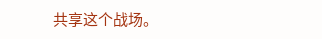共享这个战场。